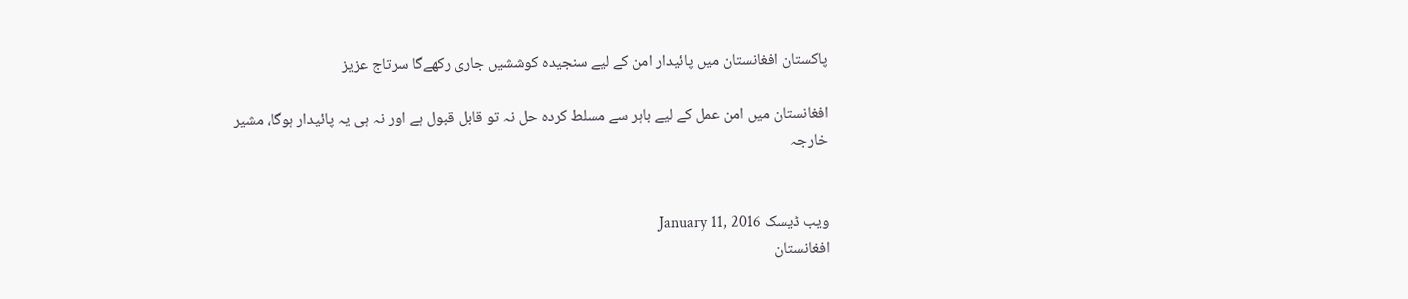پاکستان افغانستان میں پائیدار امن کے لیے سنجیدہ کوششیں جاری رکھےگا سرتاج عزیز

افغانستان میں امن عمل کے لیے باہر سے مسلط کردہ حل نہ تو قابل قبول ہے اور نہ ہی یہ پائیدار ہوگا، مشیر خارجہ


ویب ڈیسک January 11, 2016
افغانستان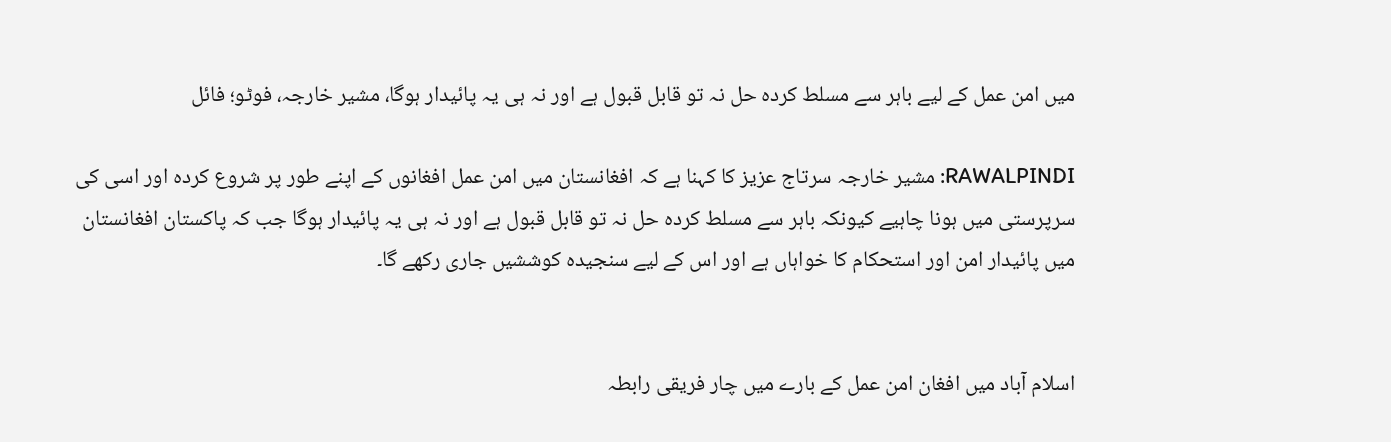میں امن عمل کے لیے باہر سے مسلط کردہ حل نہ تو قابل قبول ہے اور نہ ہی یہ پائیدار ہوگا، مشیر خارجہ، فوٹو؛ فائل

RAWALPINDI: مشیر خارجہ سرتاج عزیز کا کہنا ہے کہ افغانستان میں امن عمل افغانوں کے اپنے طور پر شروع کردہ اور اسی کی سرپرستی میں ہونا چاہیے کیونکہ باہر سے مسلط کردہ حل نہ تو قابل قبول ہے اور نہ ہی یہ پائیدار ہوگا جب کہ پاکستان افغانستان میں پائیدار امن اور استحکام کا خواہاں ہے اور اس کے لیے سنجیدہ کوششیں جاری رکھے گا۔


اسلام آباد میں افغان امن عمل کے بارے میں چار فریقی رابطہ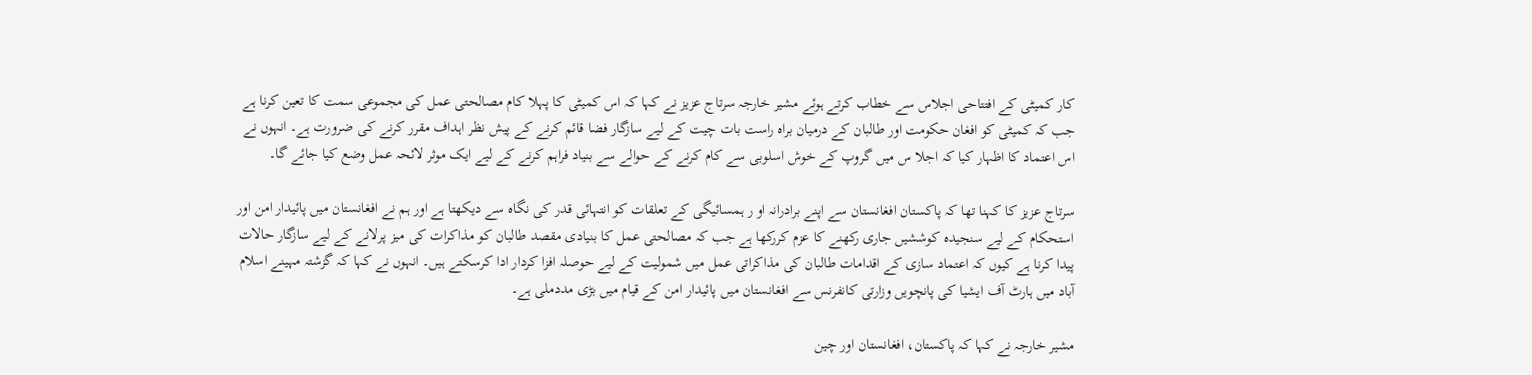کار کمیٹی کے افتتاحی اجلاس سے خطاب کرتے ہوئے مشیر خارجہ سرتاج عزیز نے کہا کہ اس کمیٹی کا پہلا کام مصالحتی عمل کی مجموعی سمت کا تعین کرنا ہے جب کہ کمیٹی کو افغان حکومت اور طالبان کے درمیان براہ راست بات چیت کے لیے سازگار فضا قائم کرنے کے پیش نظر اہداف مقرر کرنے کی ضرورت ہے۔ انہوں نے اس اعتماد کا اظہار کیا کہ اجلا س میں گروپ کے خوش اسلوبی سے کام کرنے کے حوالے سے بنیاد فراہم کرنے کے لیے ایک موثر لائحہ عمل وضع کیا جائے گا۔

سرتاج عزیز کا کہنا تھا کہ پاکستان افغانستان سے اپنے برادرانہ او ر ہمسائیگی کے تعلقات کو انتہائی قدر کی نگاہ سے دیکھتا ہے اور ہم نے افغانستان میں پائیدار امن اور استحکام کے لیے سنجیدہ کوششیں جاری رکھنے کا عزم کررکھا ہے جب کہ مصالحتی عمل کا بنیادی مقصد طالبان کو مذاکرات کی میز پرلانے کے لیے سازگار حالات پیدا کرنا ہے کیوں کہ اعتماد سازی کے اقدامات طالبان کی مذاکراتی عمل میں شمولیت کے لیے حوصلہ افزا کردار ادا کرسکتے ہیں۔ انہوں نے کہا کہ گزشتہ مہینے اسلام آباد میں ہارٹ آف ایشیا کی پانچویں وزارتی کانفرنس سے افغانستان میں پائیدار امن کے قیام میں بڑی مددملی ہے۔

مشیر خارجہ نے کہا کہ پاکستان، افغانستان اور چین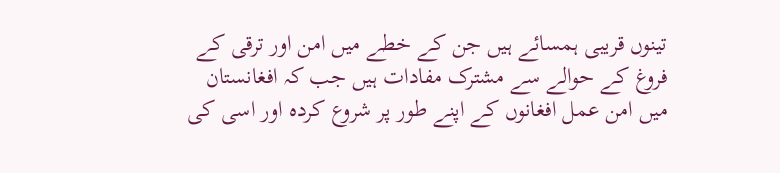تینوں قریبی ہمسائے ہیں جن کے خطے میں امن اور ترقی کے فروغ کے حوالے سے مشترک مفادات ہیں جب کہ افغانستان میں امن عمل افغانوں کے اپنے طور پر شروع کردہ اور اسی کی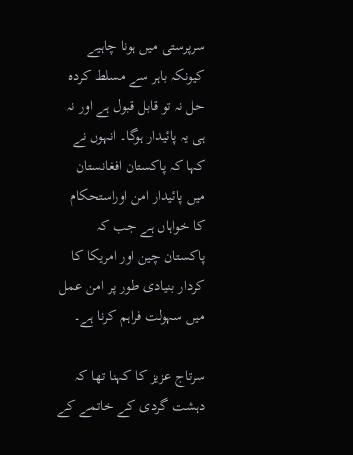سرپرستی میں ہونا چاہیے کیونکہ باہر سے مسلط کردہ حل نہ تو قابل قبول ہے اور نہ ہی یہ پائیدار ہوگا۔ انہوں نے کہا کہ پاکستان افغانستان میں پائیدار امن اوراستحکام کا خواہاں ہے جب کہ پاکستان چین اور امریکا کا کردار بنیادی طور پر امن عمل میں سہولت فراہم کرنا ہے۔

سرتاج عزیز کا کہنا تھا کہ دہشت گردی کے خاتمے کے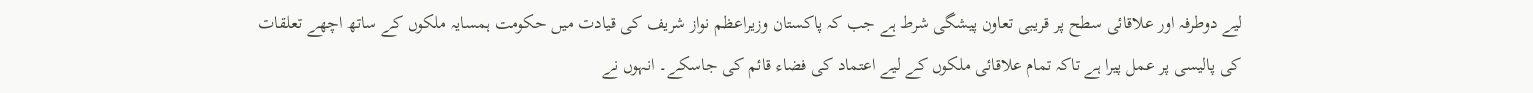لیے دوطرفہ اور علاقائی سطح پر قریبی تعاون پیشگی شرط ہے جب کہ پاکستان وزیراعظم نواز شریف کی قیادت میں حکومت ہمسایہ ملکوں کے ساتھ اچھے تعلقات کی پالیسی پر عمل پیرا ہے تاکہ تمام علاقائی ملکوں کے لیے اعتماد کی فضاء قائم کی جاسکے۔ انہوں نے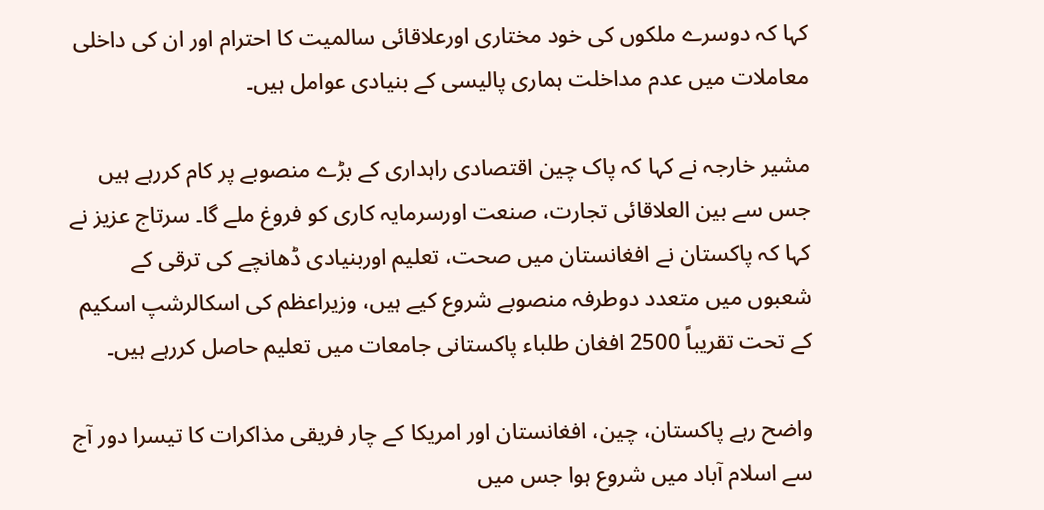کہا کہ دوسرے ملکوں کی خود مختاری اورعلاقائی سالمیت کا احترام اور ان کی داخلی معاملات میں عدم مداخلت ہماری پالیسی کے بنیادی عوامل ہیں۔

مشیر خارجہ نے کہا کہ پاک چین اقتصادی راہداری کے بڑے منصوبے پر کام کررہے ہیں جس سے بین العلاقائی تجارت، صنعت اورسرمایہ کاری کو فروغ ملے گا۔ سرتاج عزیز نے کہا کہ پاکستان نے افغانستان میں صحت، تعلیم اوربنیادی ڈھانچے کی ترقی کے شعبوں میں متعدد دوطرفہ منصوبے شروع کیے ہیں، وزیراعظم کی اسکالرشپ اسکیم کے تحت تقریباً 2500 افغان طلباء پاکستانی جامعات میں تعلیم حاصل کررہے ہیں۔

واضح رہے پاکستان، چین، افغانستان اور امریکا کے چار فریقی مذاکرات کا تیسرا دور آج سے اسلام آباد میں شروع ہوا جس میں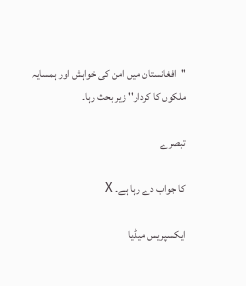''افغانستان میں امن کی خواہش اور ہمسایہ ملکوں کا کردار'' زیر بحث رہا۔

تبصرے

کا جواب دے رہا ہے۔ X

ایکسپریس میڈیا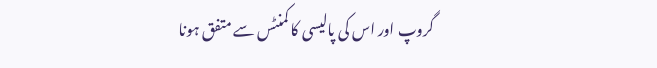گروپ اور اس کی پالیسی کا کمنٹس سے متفق ہونا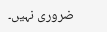ضروری نہیں۔